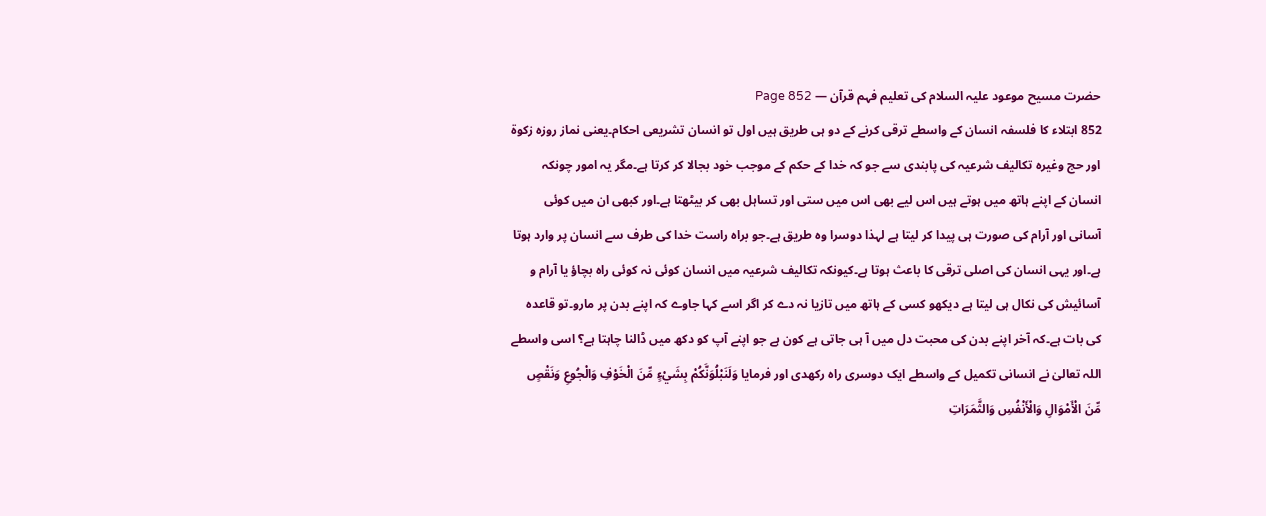حضرت مسیح موعود علیہ السلام کی تعلیم فہم قرآن — Page 852
852 ابتلاء کا فلسفہ انسان کے واسطے ترقی کرنے کے دو ہی طریق ہیں اول تو انسان تشریعی احکام۔یعنی نماز روزہ زکوۃ اور حج وغیرہ تکالیف شرعیہ کی پابندی سے جو کہ خدا کے حکم کے موجب خود بجالا کر کرتا ہے۔مگر یہ امور چونکہ انسان کے اپنے ہاتھ میں ہوتے ہیں اس لیے بھی اس میں ستی اور تساہل بھی کر بیٹھتا ہے۔اور کبھی ان میں کوئی آسانی اور آرام کی صورت ہی پیدا کر لیتا ہے لہذا دوسرا وہ طریق ہے۔جو براہ راست خدا کی طرف سے انسان پر وارد ہوتا ہے۔اور یہی انسان کی اصلی ترقی کا باعث ہوتا ہے۔کیونکہ تکالیف شرعیہ میں انسان کوئی نہ کوئی راہ بچاؤ یا آرام و آسائیش کی نکال ہی لیتا ہے دیکھو کسی کے ہاتھ میں تازیا نہ دے کر اگر اسے کہا جاوے کہ اپنے بدن پر مارو۔تو قاعدہ کی بات ہے۔کہ آخر اپنے بدن کی محبت دل میں آ ہی جاتی ہے کون ہے جو اپنے آپ کو دکھ میں ڈالنا چاہتا ہے؟ اسی واسطے اللہ تعالیٰ نے انسانی تکمیل کے واسطے ایک دوسری راہ رکھدی اور فرمایا وَلَنَبْلُوَنَّكُمْ بِشَيْءٍ مِّنَ الْخَوْفِ وَالْجُوعِ وَنَقْصٍ مِّنَ الْأَمْوَالِ وَالْأَنْفُسِ وَالثَّمَرَاتِ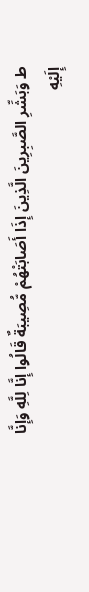ط وَبَشِّرِ الصَّبِرِينَ الَّذِينَ إِذَا أَصَابَتْهُمْ مُّصِيبَةٌ قَالُوا إِنَّا لِلَّهِ وَإِنَّا إِلَيْهِ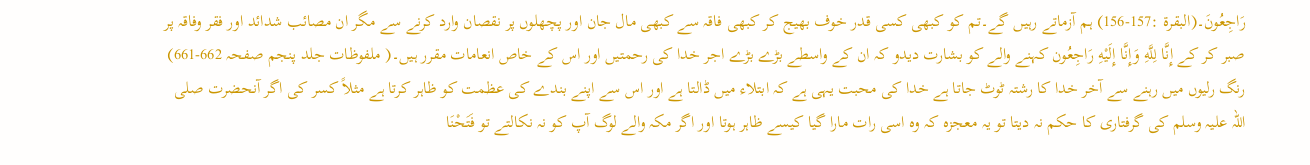رَاجِعُونَ۔(البقرة :157-156) ہم آزماتے رہیں گے۔تم کو کبھی کسی قدر خوف بھیج کر کبھی فاقہ سے کبھی مال جان اور پچھلوں پر نقصان وارد کرنے سے مگر ان مصائب شدائد اور فقر وفاقہ پر صبر کر کے إِنَّا لِلَّهِ وَإِنَّا إِلَيْهِ رَاجِعُون کہنے والے کو بشارت دیدو کہ ان کے واسطے بڑے بڑے اجر خدا کی رحمتیں اور اس کے خاص انعامات مقرر ہیں۔( ملفوظات جلد پنجم صفحہ 662-661) رنگ رلیوں میں رہنے سے آخر خدا کا رشتہ ٹوٹ جاتا ہے خدا کی محبت یہی ہے کہ ابتلاء میں ڈالتا ہے اور اس سے اپنے بندے کی عظمت کو ظاہر کرتا ہے مثلاً کسر کی اگر آنحضرت صلی اللہ علیہ وسلم کی گرفتاری کا حکم نہ دیتا تو یہ معجزہ کہ وہ اسی رات مارا گیا کیسے ظاہر ہوتا اور اگر مکہ والے لوگ آپ کو نہ نکالتے تو فَتَحْنَا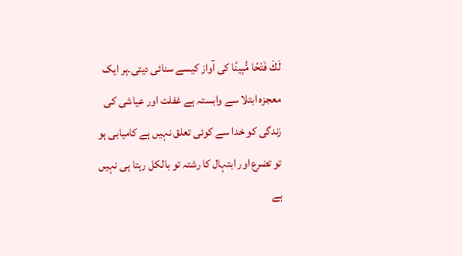لَكَ فَتْحًا مُّبِينًا کی آواز کیسے سنائی دیتی۔ہر ایک معجزہ ابتلا سے وابستہ ہے غفلت اور عیاشی کی زندگی کو خدا سے کوئی تعلق نہیں ہے کامیابی ہو تو تضرع اور ابتہال کا رشتہ تو بالکل رہتا ہی نہیں ہے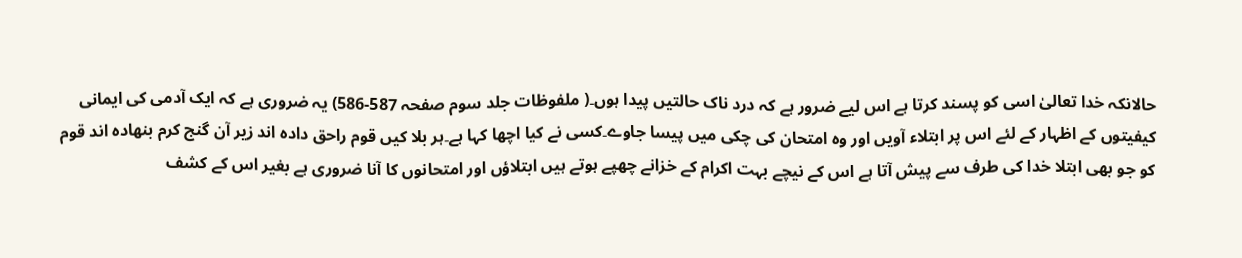حالانکہ خدا تعالیٰ اسی کو پسند کرتا ہے اس لیے ضرور ہے کہ درد ناک حالتیں پیدا ہوں۔( ملفوظات جلد سوم صفحہ 587-586) یہ ضروری ہے کہ ایک آدمی کی ایمانی کیفیتوں کے اظہار کے لئے اس پر ابتلاء آویں اور وہ امتحان کی چکی میں پیسا جاوے۔کسی نے کیا اچھا کہا ہے۔ہر بلا کیں قوم راحق داده اند زیر آن گنج کرم بنهاده اند قوم کو جو بھی ابتلا خدا کی طرف سے پیش آتا ہے اس کے نیچے بہت اکرام کے خزانے چھپے ہوتے ہیں ابتلاؤں اور امتحانوں کا آنا ضروری ہے بغیر اس کے کشف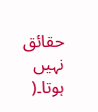حقائق نہیں ہوتا۔(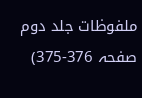ملفوظات جلد دوم صفحہ 376-375)